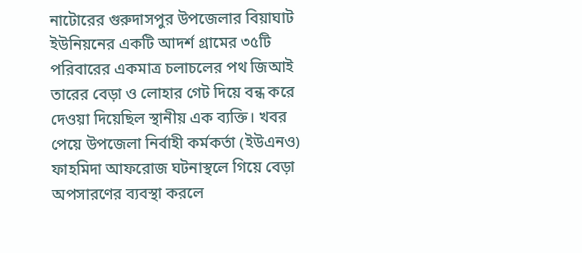নাটোরের গুরুদাসপুর উপজেলার বিয়াঘাট ইউনিয়নের একটি আদর্শ গ্রামের ৩৫টি পরিবারের একমাত্র চলাচলের পথ জিআই তারের বেড়া ও লোহার গেট দিয়ে বন্ধ করে দেওয়া দিয়েছিল স্থানীয় এক ব্যক্তি। খবর পেয়ে উপজেলা নির্বাহী কর্মকর্তা (ইউএনও) ফাহমিদা আফরোজ ঘটনাস্থলে গিয়ে বেড়া অপসারণের ব্যবস্থা করলে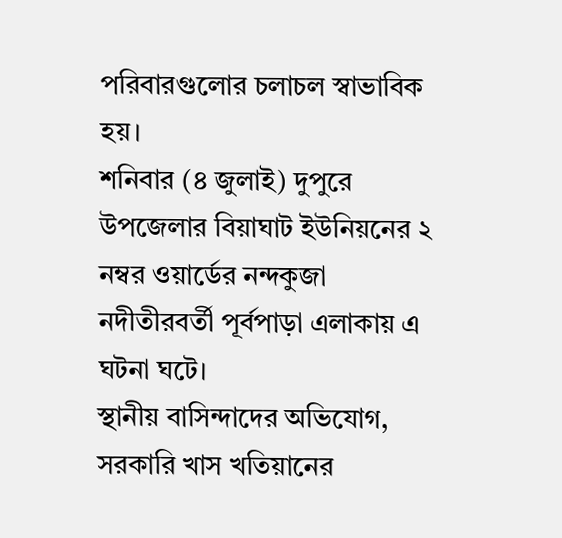পরিবারগুলোর চলাচল স্বাভাবিক হয়।
শনিবার (৪ জুলাই) দুপুরে উপজেলার বিয়াঘাট ইউনিয়নের ২ নম্বর ওয়ার্ডের নন্দকুজা নদীতীরবর্তী পূর্বপাড়া এলাকায় এ ঘটনা ঘটে।
স্থানীয় বাসিন্দাদের অভিযোগ, সরকারি খাস খতিয়ানের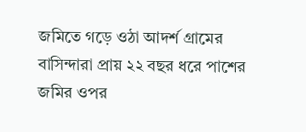জমিতে গড়ে ওঠা আদর্শ গ্রামের বাসিন্দারা প্রায় ২২ বছর ধরে পাশের জমির ওপর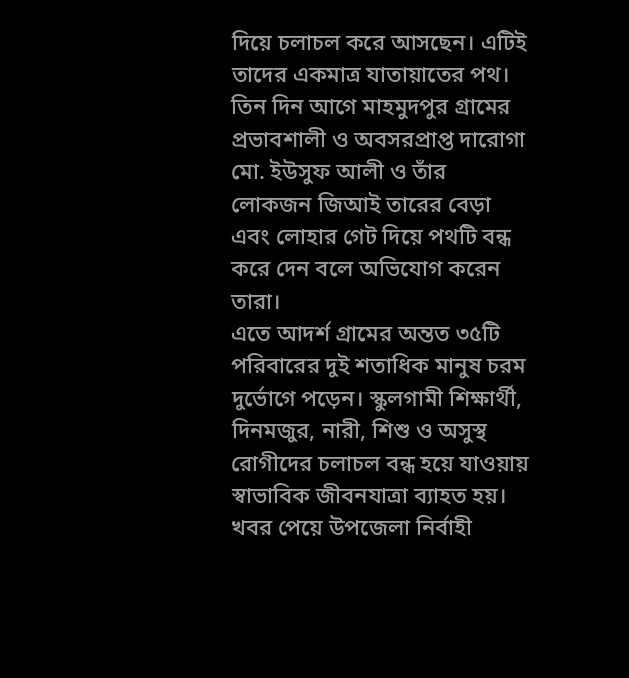দিয়ে চলাচল করে আসছেন। এটিই তাদের একমাত্র যাতায়াতের পথ। তিন দিন আগে মাহমুদপুর গ্রামের প্রভাবশালী ও অবসরপ্রাপ্ত দারোগা মো. ইউসুফ আলী ও তাঁর লোকজন জিআই তারের বেড়া এবং লোহার গেট দিয়ে পথটি বন্ধ করে দেন বলে অভিযোগ করেন তারা।
এতে আদর্শ গ্রামের অন্তত ৩৫টি পরিবারের দুই শতাধিক মানুষ চরম দুর্ভোগে পড়েন। স্কুলগামী শিক্ষার্থী, দিনমজুর, নারী, শিশু ও অসুস্থ রোগীদের চলাচল বন্ধ হয়ে যাওয়ায় স্বাভাবিক জীবনযাত্রা ব্যাহত হয়।
খবর পেয়ে উপজেলা নির্বাহী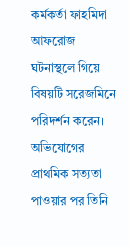কর্মকর্তা ফাহমিদা আফরোজ ঘটনাস্থলে গিয়ে বিষয়টি সরেজমিনে পরিদর্শন করেন। অভিযোগের প্রাথমিক সত্যতা পাওয়ার পর তিনি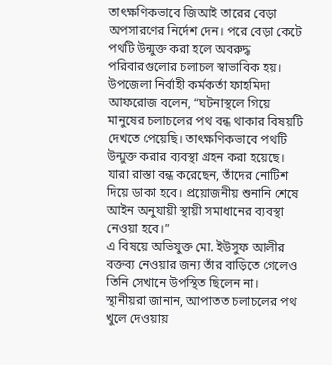তাৎক্ষণিকভাবে জিআই তারের বেড়া অপসারণের নির্দেশ দেন। পরে বেড়া কেটে পথটি উন্মুক্ত করা হলে অবরুদ্ধ পরিবারগুলোর চলাচল স্বাভাবিক হয়।
উপজেলা নির্বাহী কর্মকর্তা ফাহমিদা আফরোজ বলেন, “ঘটনাস্থলে গিয়ে মানুষের চলাচলের পথ বন্ধ থাকার বিষয়টি দেখতে পেয়েছি। তাৎক্ষণিকভাবে পথটি উন্মুক্ত করার ব্যবস্থা গ্রহন করা হয়েছে। যারা রাস্তা বন্ধ করেছেন, তাঁদের নোটিশ দিয়ে ডাকা হবে। প্রয়োজনীয় শুনানি শেষে আইন অনুযায়ী স্থায়ী সমাধানের ব্যবস্থা নেওয়া হবে।”
এ বিষয়ে অভিযুক্ত মো. ইউসুফ আলীর বক্তব্য নেওয়ার জন্য তাঁর বাড়িতে গেলেও তিনি সেখানে উপস্থিত ছিলেন না।
স্থানীয়রা জানান, আপাতত চলাচলের পথ খুলে দেওয়ায়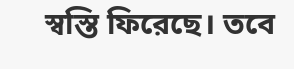স্বস্তি ফিরেছে। তবে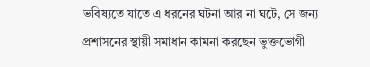ভবিষ্যতে যাতে এ ধরনের ঘটনা আর না ঘটে, সে জন্য প্রশাসনের স্থায়ী সমাধান কামনা করছেন ভুক্তভোগী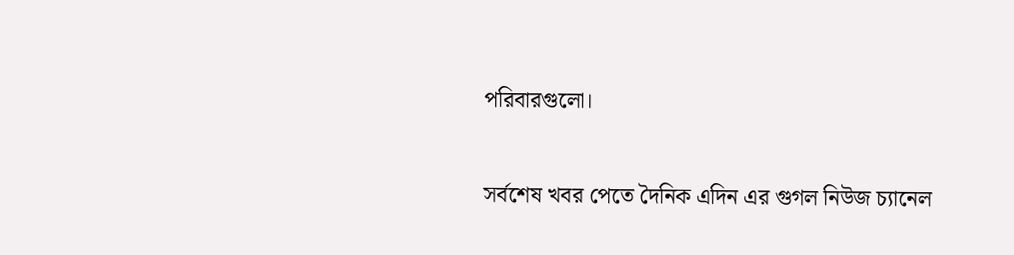পরিবারগুলো।


সর্বশেষ খবর পেতে দৈনিক এদিন এর গুগল নিউজ চ্যানেল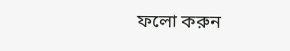ফলো করুন